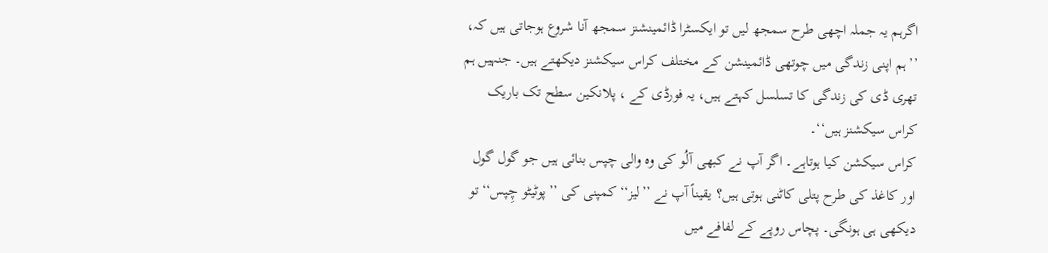اگرہم یہ جملہ اچھی طرح سمجھ لیں تو ایکسٹرا ڈائمینشنز سمجھ آنا شروع ہوجاتی ہیں کہ،
’’ہم اپنی زندگی میں چوتھی ڈائمینشن کے مختلف کراس سیکشنز دیکھتے ہیں۔ جنہیں ہم تھری ڈی کی زندگی کا تسلسل کہتے ہیں، یہ فورڈی کے ، پلانکین سطح تک باریک کراس سیکشنز ہیں‘‘۔
کراس سیکشن کیا ہوتاہے۔ اگر آپ نے کبھی آلُو کی وہ والی چپس بنائی ہیں جو گول گول اور کاغذ کی طرح پتلی کاٹنی ہوتی ہیں؟ یقیناً آپ نے ’’لیز‘‘ کمپنی کی ’’پوٹیٹو چِپس‘‘ تو دیکھی ہی ہونگی۔ پچاس روپے کے لفافے میں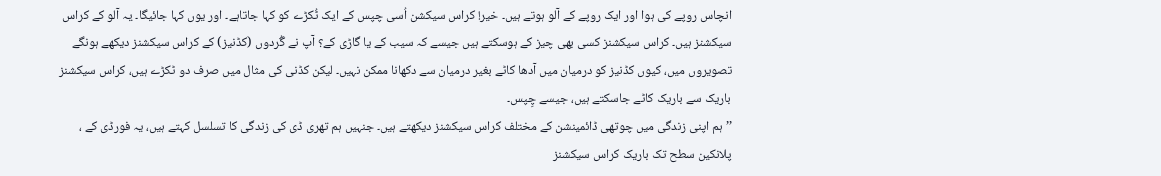انچاس روپے کی ہوا اور ایک روپے کے آلو ہوتے ہیں۔ خیر! کراس سیکشن اُسی چپس کے ایک ٹُکڑے کو کہا جاتاہے۔ اور یوں کہا جائیگا۔ یہ آلو کے کراس سیکشنز ہیں۔ کراس سیکشنز کسی بھی چیز کے ہوسکتے ہیں جیسے کہ سیب کے یا گاڑی کے؟ آپ نے گُردوں (کڈنیز) کے کراس سیکشنز دیکھے ہونگے تصویروں میں، کیوں کڈنیز کو درمیان میں آدھا کاٹے بغیر درمیان سے دکھانا ممکن نہیں۔ لیکن کڈنی کی مثال میں صرف دو ٹکڑے ہیں، کراس سیکشنز باریک سے باریک کاٹے جاسکتے ہیں، جیسے چِپس۔
’’ہم اپنی زندگی میں چوتھی ڈائمینشن کے مختلف کراس سیکشنز دیکھتے ہیں۔ جنہیں ہم تھری ڈی کی زندگی کا تسلسل کہتے ہیں، یہ فورڈی کے ، پلانکین سطح تک باریک کراس سیکشنز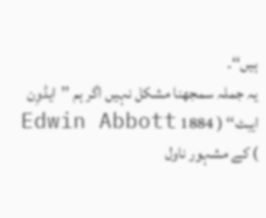ہیں‘‘۔
یہ جملہ سمجھنا مشکل نہیں اگر ہم ’’ایڈوِن ایبٹ‘‘ ( 1884 Edwin Abbott ) کے مشہور ناول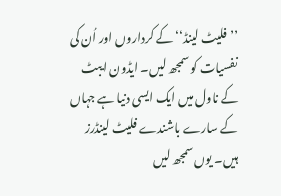’’فلیٹ لینڈ‘‘ کے کرداروں اور اُن کی نفسیات کو سمجھ لیں۔ ایڈون ایبٹ کے ناول میں ایک ایسی دنیا ہے جہاں کے سارے باشندے فلیٹ لینڈرز ہیں۔ یوں سمجھ لیں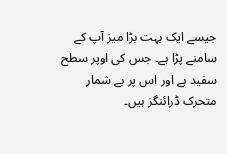جیسے ایک بہت بڑا میز آپ کے سامنے پڑا ہے۔ جس کی اوپر سطح سفید ہے اور اس پر بے شمار متحرک ڈرائنگز ہیں۔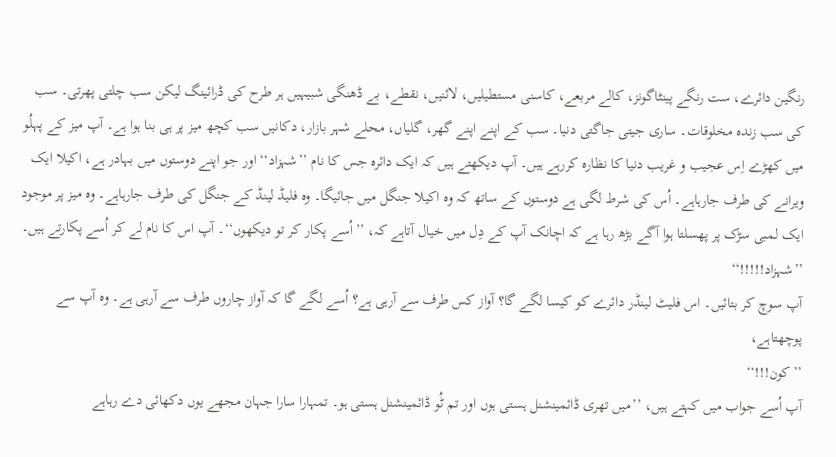رنگین دائرے، ست رنگے پینٹاگونز، کالے مربعے، کاسنی مستطیلیں، لائنیں، نقطے، بے ڈھنگی شبیہیں ہر طرح کی ڈرائینگ لیکن سب چلتی پھرتی۔ سب کی سب زندہ مخلوقات۔ ساری جیتی جاگتی دنیا۔ سب کے اپنے اپنے گھر، گلیاں، محلے شہر بازار، دکانیں سب کچھ میز پر ہی بنا ہوا ہے۔ آپ میز کے پہلُو میں کھڑے اِس عجیب و غریب دنیا کا نظارہ کررہے ہیں۔ آپ دیکھتے ہیں کہ ایک دائرہ جس کا نام ’’شہزاد‘‘ اور جو اپنے دوستوں میں بہادر ہے، اکیلا ایک ویرانے کی طرف جارہاہے۔ اُس کی شرط لگی ہے دوستوں کے ساتھ کہ وہ اکیلا جنگل میں جائیگا۔ وہ فلیڈ لینڈ کے جنگل کی طرف جارہاہے۔ وہ میز پر موجود ایک لمبی سڑک پر پھسلتا ہوا آگے بڑھ رہا ہے کہ اچانک آپ کے دِل میں خیال آتاہے کہ، ’’اُسے پکار کر تو دیکھوں‘‘۔ آپ اس کا نام لے کر اُسے پکارتے ہیں۔
’’شہزاد!!!!!‘‘
آپ سوچ کر بتائیں۔ اس فلیٹ لینڈر دائرے کو کیسا لگے گا؟ آواز کس طرف سے آرہی ہے؟ اُسے لگے گا کہ آواز چاروں طرف سے آرہی ہے۔ وہ آپ سے پوچھتاہے،
’’کون!!!‘‘
آپ اُسے جواب میں کہتے ہیں، ’’میں تھری ڈائمینشنل ہستی ہوں اور تم ٹُو ڈائمینشنل ہستی ہو۔ تمہارا سارا جہان مجھے یوں دکھائی دے رہاہے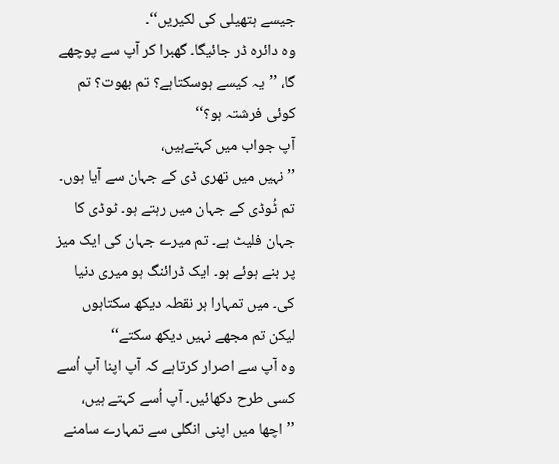جیسے ہتھیلی کی لکیریں‘‘۔
وہ دائرہ ڈر جائیگا۔ گھبرا کر آپ سے پوچھے گا، ’’یہ کیسے ہوسکتاہے؟ تم بھوت؟ تم کوئی فرشتہ ہو؟‘‘
آپ جواب میں کہتےہیں،
’’نہیں میں تھری ڈی کے جہان سے آیا ہوں۔ تم ٹُوڈی کے جہان میں رہتے ہو۔ ٹوڈی کا جہان فلیٹ ہے۔ تم میرے جہان کی ایک میز پر بنے ہوئے ہو۔ ایک ڈرائنگ ہو میری دنیا کی۔ میں تمہارا ہر نقطہ دیکھ سکتاہوں لیکن تم مجھے نہیں دیکھ سکتے‘‘
وہ آپ سے اصرار کرتاہے کہ آپ اپنا آپ اُسے کسی طرح دکھائیں۔ آپ اُسے کہتے ہیں،
’’ اچھا میں اپنی انگلی سے تمہارے سامنے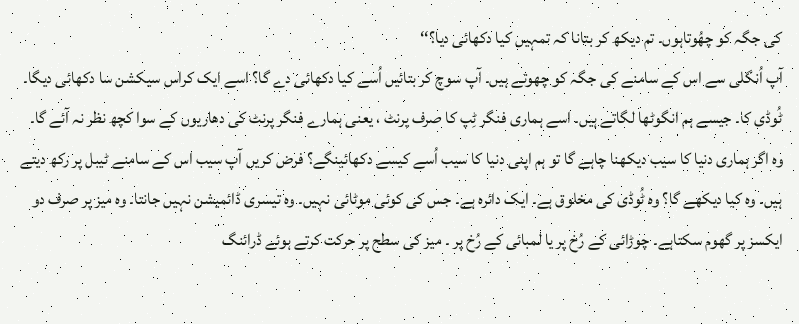کی جگہ کو چھُوتاہوں۔ تم دیکھ کر بتانا کہ تمہیں کیا دکھائی دیا؟‘‘
آپ اُنگلی سے اس کے سامنے کی جگہ کو چھوتے ہیں۔ آپ سوچ کر بتائیں اُسے کیا دکھائی دے گا؟ اسے ایک کراس سیکشن سا دکھائی دیگا۔ ٹُوڈی کا۔ جیسے ہم انگوٹھا لگاتے ہیں۔ اسے ہماری فنگر ٹِپ کا صرف پرنٹ ، یعنی ہمارے فنگر پرنٹ کی دھاریوں کے سوا کچھ نظر نہ آئے گا۔
وہ اگر ہماری دنیا کا سیب دیکھنا چاہے گا تو ہم اپنی دنیا کا سیب اُسے کیسے دکھائینگے؟ فرض کریں آپ سیب اس کے سامنے ٹیبل پر رکھ دیتے ہیں۔ وہ کیا دیکھے گا؟ وہ ٹُوڈی کی مخلوق ہے۔ ایک دائرہ ہے۔ جس کی کوئی موٹائی نہیں۔ وہ تیسری ڈائمیشن نہیں جانتا۔ وہ میز پر صرف دو ایکسز پر گھوم سکتاہے۔ چوڑائی کے رُخ پر یا لمبائی کے رُخ پر ۔ میز کی سطح پر حرکت کرتے ہوئے ڈرائنگ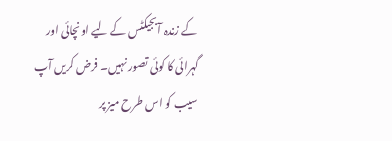کے زندہ آبجیکٹس کے لیے اونچائی اور گہرائی کا کوئی تصور نہیں۔ فرض کریں آپ سیب کو اس طرح میز پر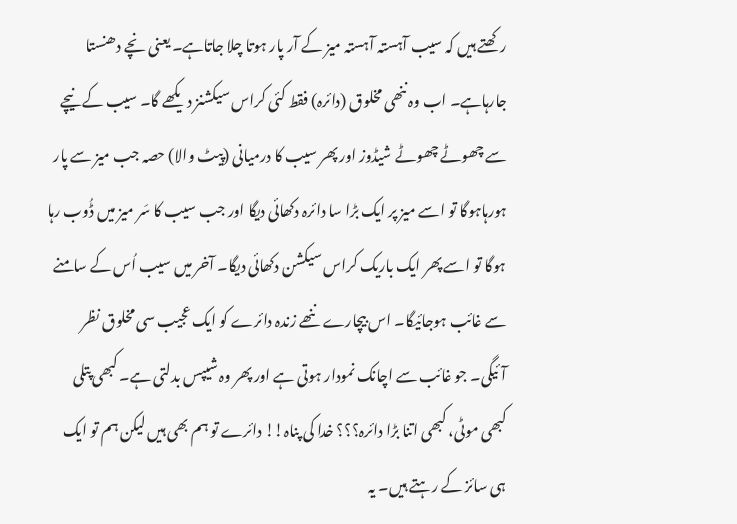رکھتے ہیں کہ سیب آہستہ آہستہ میز کے آر پار ہوتا چلا جاتاہے۔ یعنی نچے دھنستا جارہاہے۔ اب وہ ننھی مخلوق (دائرہ) فقط کئی کراس سیکشنز دیکھے گا۔ سیب کے نیچے سے چھوٹے چھوٹے شیڈوز اور پھر سیب کا درمیانی (پیٹ والا) حصہ جب میز سے پار ہورہاہوگا تو اسے میز پر ایک بڑا سا دائرہ دکھائی دیگا اور جب سیب کا سَر میز میں ڈُوب رہا ہوگا تو اسے پھر ایک باریک کراس سیکشن دکھائی دیگا۔ آخر میں سیب اُس کے سامنے سے غائب ہوجائیگا۔ اس بیچارے ننھے زندہ دائرے کو ایک عجیب سی مخلوق نظر آئیگی۔ جو غائب سے اچانک نمودار ہوتی ہے اور پھر وہ شیپس بدلتی ہے۔ کبھی پتلی کبھی موٹی، کبھی اتنا بڑا دائرہ؟؟؟ خدا کی پناہ!! دائرے تو ہم بھی ہیں لیکن ہم تو ایک ہی سائز کے رہتے ہیں۔ یہ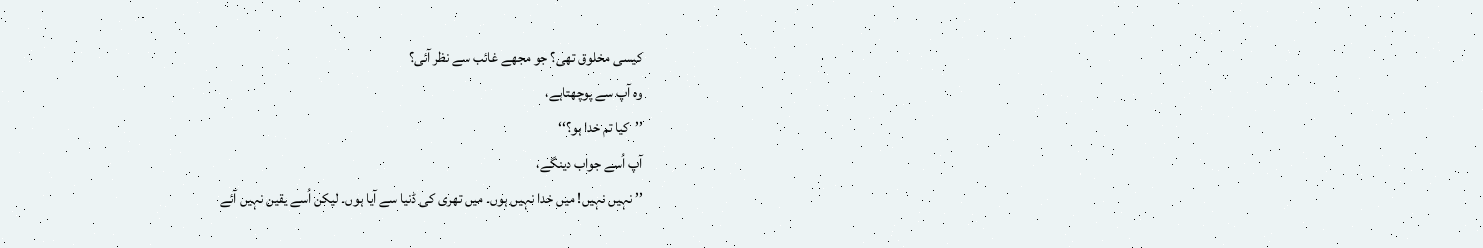کیسی مخلوق تھی؟ جو مجھے غائب سے نظر آئی؟
وہ آپ سے پوچھتاہے،
’’کیا تم خدا ہو؟‘‘
آپ اُسے جواب دینگے،
’’ نہیں نہیں! میں خدا نہیں ہوں۔ میں تھری کی ڈنیا سے آیا ہوں۔ لیکن اُسے یقین نہیں آئے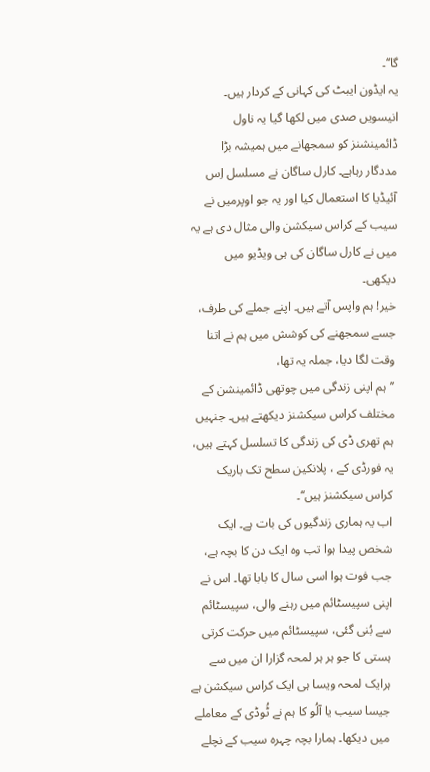گا‘‘۔
یہ ایڈون ایبٹ کی کہانی کے کردار ہیں۔ انیسویں صدی میں لکھا گیا یہ ناول ڈائمینشنز کو سمجھانے میں ہمیشہ بڑا مددگار رہاہے۔ کارل ساگان نے مسلسل اِس آئیڈیا کا استعمال کیا اور یہ جو اوپرمیں نے سیب کے کراس سیکشن والی مثال دی ہے یہ میں نے کارل ساگان کی ہی ویڈیو میں دیکھی۔
خیر! ہم واپس آتے ہیں۔ اپنے جملے کی طرف، جسے سمجھنے کی کوشش میں ہم نے اتنا وقت لگا دیا، جملہ یہ تھا،
’’ہم اپنی زندگی میں چوتھی ڈائمینشن کے مختلف کراس سیکشنز دیکھتے ہیں۔ جنہیں ہم تھری ڈی کی زندگی کا تسلسل کہتے ہیں، یہ فورڈی کے ، پلانکین سطح تک باریک کراس سیکشنز ہیں‘‘۔
اب یہ ہماری زندگیوں کی بات ہے۔ ایک شخص پیدا ہوا تب وہ ایک دن کا بچہ ہے، جب فوت ہوا اسی سال کا بابا تھا۔ اس نے اپنی سپیسٹائم میں رہنے والی، سپیسٹائم سے بُنی گئی، سپیسٹائم میں حرکت کرتی ہستی کا جو ہر ہر لمحہ گزارا ان میں سے ہرایک لمحہ ویسا ہی ایک کراس سیکشن ہے جیسا سیب یا آلُو کا ہم نے ٹُوڈی کے معاملے میں دیکھا۔ ہمارا بچہ چہرہ سیب کے نچلے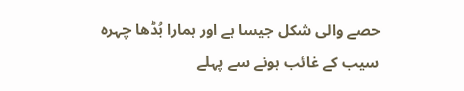حصے والی شکل جیسا ہے اور ہمارا بُڈھا چہرہ سیب کے غائب ہونے سے پہلے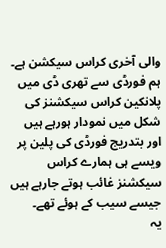والی آخری کراس سیکشن ہے۔ ہم فورڈی سے تھری ڈی میں پلانکین کراس سیکشنز کی شکل میں نمودار ہورہے ہیں اور بتدریج فورڈی کی پلین پر ویسے ہی ہمارے کراس سیکشنز غائب ہوتے جارہے ہیں جیسے سیب کے ہوئے تھے۔
یہ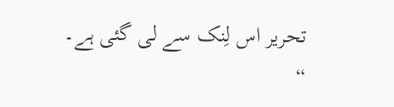تحریر اس لِنک سے لی گئی ہے۔
“